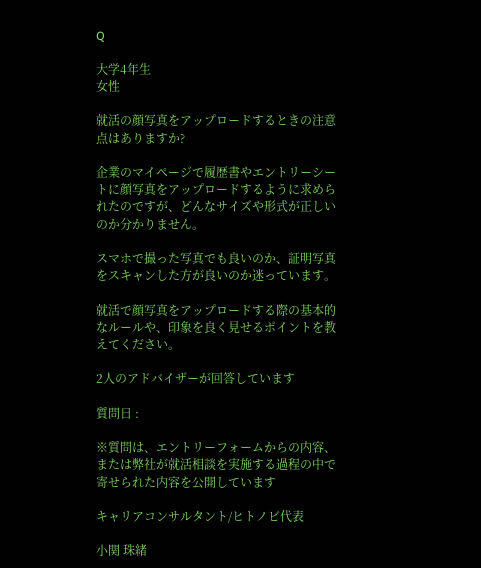Q

大学4年生
女性

就活の顔写真をアップロードするときの注意点はありますか?

企業のマイページで履歴書やエントリーシートに顔写真をアップロードするように求められたのですが、どんなサイズや形式が正しいのか分かりません。

スマホで撮った写真でも良いのか、証明写真をスキャンした方が良いのか迷っています。

就活で顔写真をアップロードする際の基本的なルールや、印象を良く見せるポイントを教えてください。

2人のアドバイザーが回答しています

質問日 :

※質問は、エントリーフォームからの内容、または弊社が就活相談を実施する過程の中で寄せられた内容を公開しています

キャリアコンサルタント/ヒトノビ代表

小関 珠緒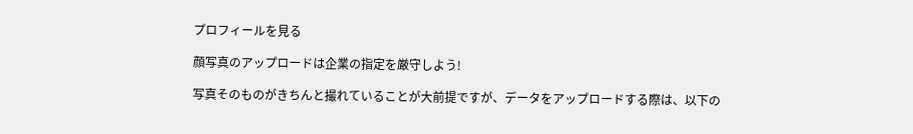プロフィールを見る

顔写真のアップロードは企業の指定を厳守しよう!

写真そのものがきちんと撮れていることが大前提ですが、データをアップロードする際は、以下の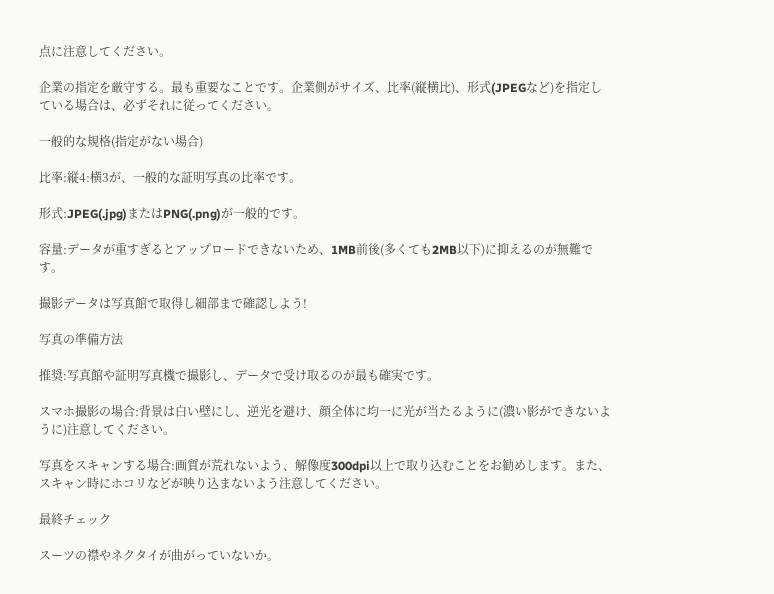点に注意してください。

企業の指定を厳守する。最も重要なことです。企業側がサイズ、比率(縦横比)、形式(JPEGなど)を指定している場合は、必ずそれに従ってください。

一般的な規格(指定がない場合)

比率:縦4:横3が、一般的な証明写真の比率です。

形式:JPEG(.jpg)またはPNG(.png)が一般的です。

容量:データが重すぎるとアップロードできないため、1MB前後(多くても2MB以下)に抑えるのが無難です。

撮影データは写真館で取得し細部まで確認しよう!

写真の準備方法

推奨:写真館や証明写真機で撮影し、データで受け取るのが最も確実です。

スマホ撮影の場合:背景は白い壁にし、逆光を避け、顔全体に均一に光が当たるように(濃い影ができないように)注意してください。

写真をスキャンする場合:画質が荒れないよう、解像度300dpi以上で取り込むことをお勧めします。また、スキャン時にホコリなどが映り込まないよう注意してください。

最終チェック

スーツの襟やネクタイが曲がっていないか。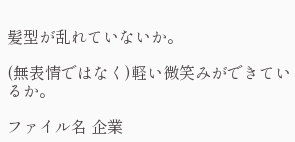髪型が乱れていないか。

(無表情ではなく)軽い微笑みができているか。

ファイル名 企業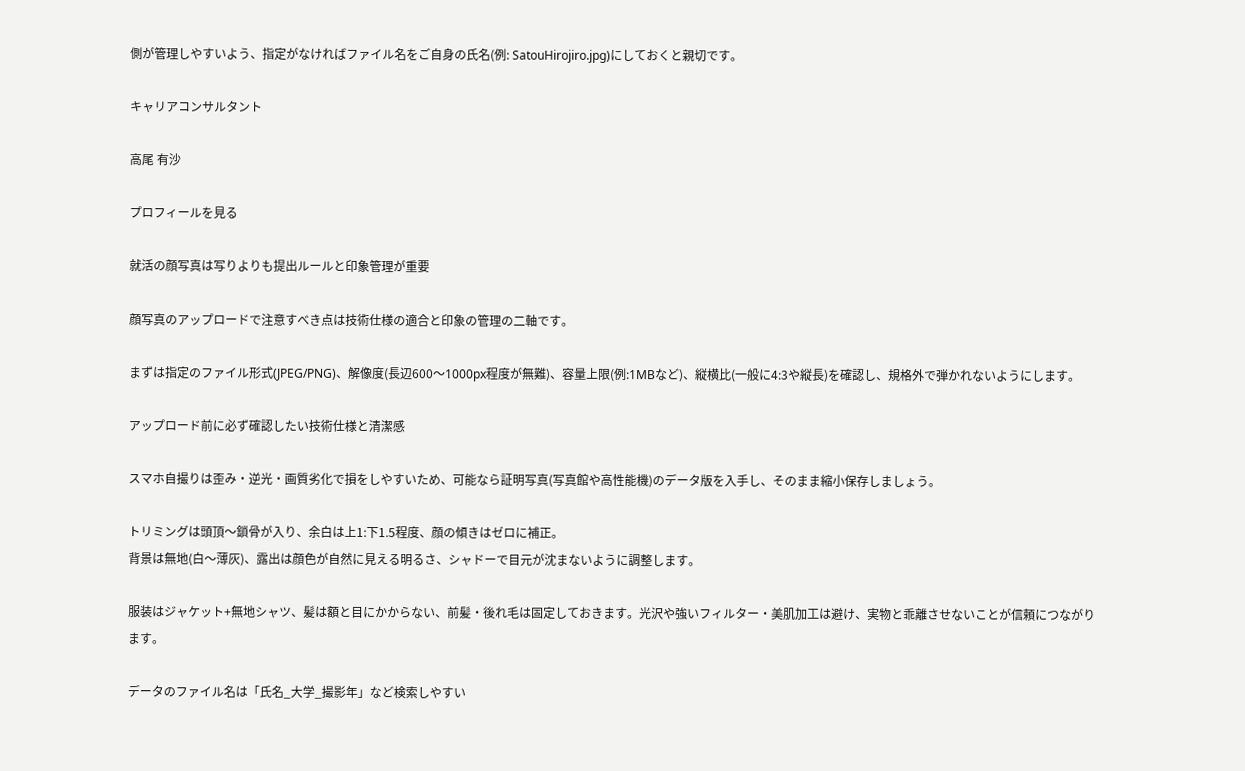側が管理しやすいよう、指定がなければファイル名をご自身の氏名(例: SatouHirojiro.jpg)にしておくと親切です。

キャリアコンサルタント

高尾 有沙

プロフィールを見る

就活の顔写真は写りよりも提出ルールと印象管理が重要

顔写真のアップロードで注意すべき点は技術仕様の適合と印象の管理の二軸です。

まずは指定のファイル形式(JPEG/PNG)、解像度(長辺600〜1000px程度が無難)、容量上限(例:1MBなど)、縦横比(一般に4:3や縦長)を確認し、規格外で弾かれないようにします。

アップロード前に必ず確認したい技術仕様と清潔感

スマホ自撮りは歪み・逆光・画質劣化で損をしやすいため、可能なら証明写真(写真館や高性能機)のデータ版を入手し、そのまま縮小保存しましょう。

トリミングは頭頂〜鎖骨が入り、余白は上1:下1.5程度、顔の傾きはゼロに補正。
背景は無地(白〜薄灰)、露出は顔色が自然に見える明るさ、シャドーで目元が沈まないように調整します。

服装はジャケット+無地シャツ、髪は額と目にかからない、前髪・後れ毛は固定しておきます。光沢や強いフィルター・美肌加工は避け、実物と乖離させないことが信頼につながります。

データのファイル名は「氏名_大学_撮影年」など検索しやすい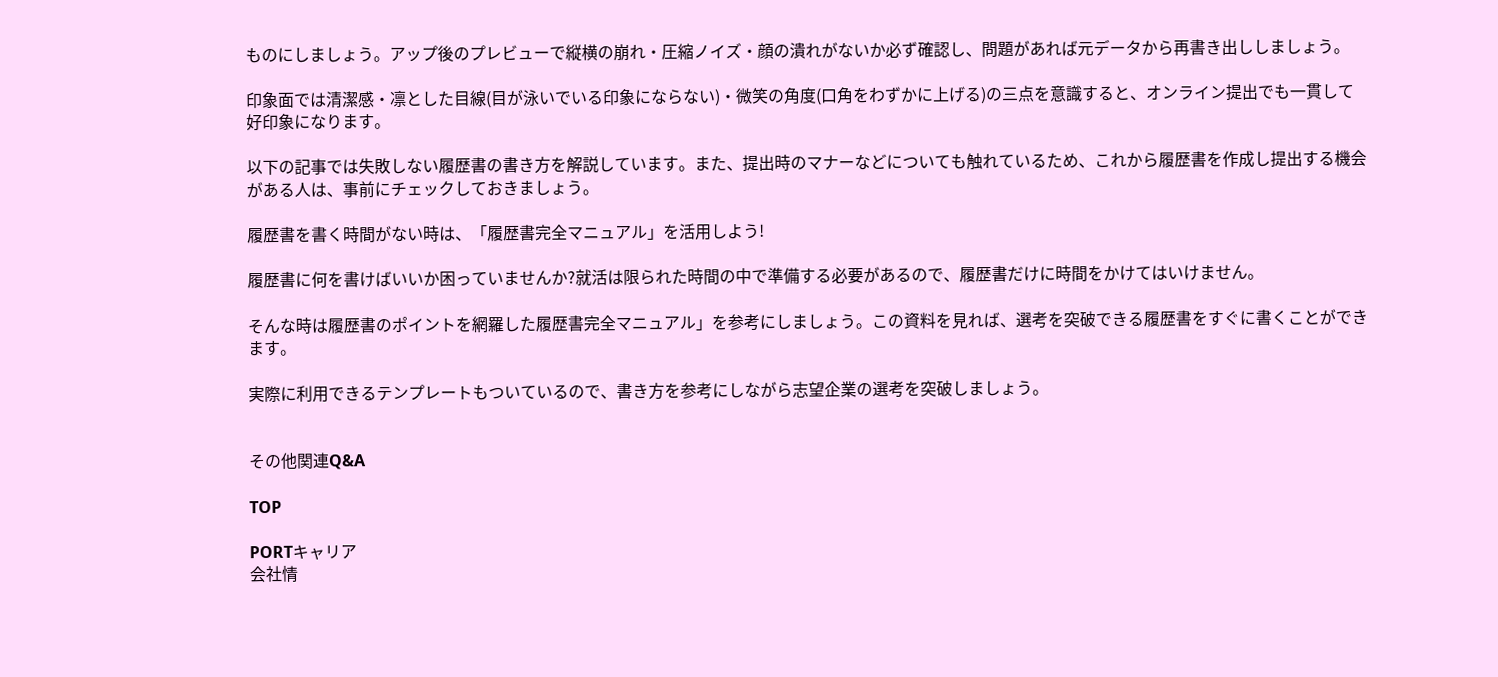ものにしましょう。アップ後のプレビューで縦横の崩れ・圧縮ノイズ・顔の潰れがないか必ず確認し、問題があれば元データから再書き出ししましょう。

印象面では清潔感・凛とした目線(目が泳いでいる印象にならない)・微笑の角度(口角をわずかに上げる)の三点を意識すると、オンライン提出でも一貫して好印象になります。

以下の記事では失敗しない履歴書の書き方を解説しています。また、提出時のマナーなどについても触れているため、これから履歴書を作成し提出する機会がある人は、事前にチェックしておきましょう。

履歴書を書く時間がない時は、「履歴書完全マニュアル」を活用しよう!

履歴書に何を書けばいいか困っていませんか?就活は限られた時間の中で準備する必要があるので、履歴書だけに時間をかけてはいけません。

そんな時は履歴書のポイントを網羅した履歴書完全マニュアル」を参考にしましょう。この資料を見れば、選考を突破できる履歴書をすぐに書くことができます。

実際に利用できるテンプレートもついているので、書き方を参考にしながら志望企業の選考を突破しましょう。


その他関連Q&A

TOP

PORTキャリア
会社情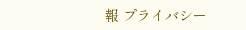報 プライバシー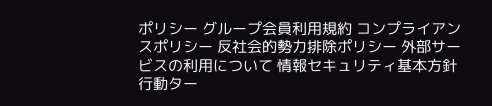ポリシー グループ会員利用規約 コンプライアンスポリシー 反社会的勢力排除ポリシー 外部サービスの利用について 情報セキュリティ基本方針 行動ター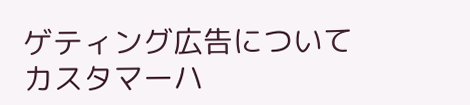ゲティング広告について カスタマーハ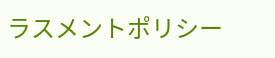ラスメントポリシー